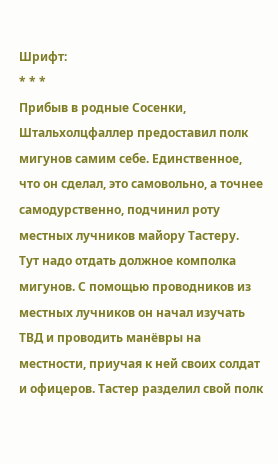Шрифт:
* * *
Прибыв в родные Сосенки, Штальхолцфаллер предоставил полк мигунов самим себе. Единственное, что он сделал, это самовольно, а точнее самодурственно, подчинил роту местных лучников майору Тастеру.
Тут надо отдать должное комполка мигунов. С помощью проводников из местных лучников он начал изучать ТВД и проводить манёвры на местности, приучая к ней своих солдат и офицеров. Тастер разделил свой полк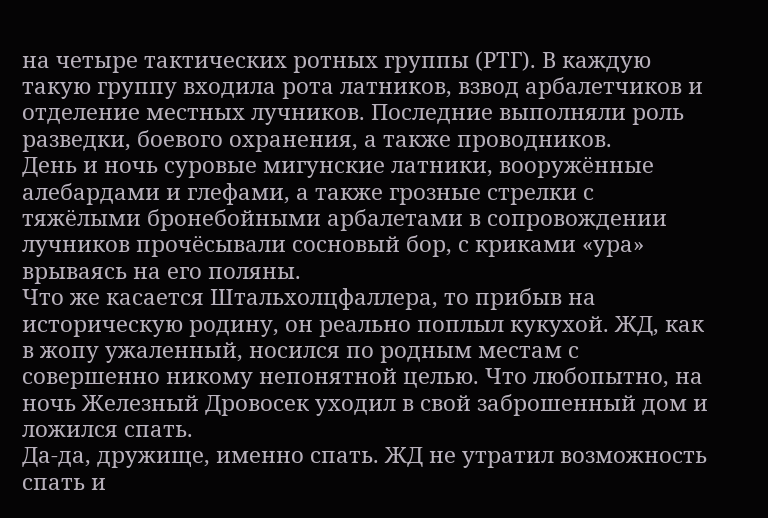на четыре тактических ротных группы (РТГ). В каждую такую группу входила рота латников, взвод арбалетчиков и отделение местных лучников. Последние выполняли роль разведки, боевого охранения, а также проводников.
День и ночь суровые мигунские латники, вооружённые алебардами и глефами, а также грозные стрелки с тяжёлыми бронебойными арбалетами в сопровождении лучников прочёсывали сосновый бор, с криками «ура» врываясь на его поляны.
Что же касается Штальхолцфаллера, то прибыв на историческую родину, он реально поплыл кукухой. ЖД, как в жопу ужаленный, носился по родным местам с совершенно никому непонятной целью. Что любопытно, на ночь Железный Дровосек уходил в свой заброшенный дом и ложился спать.
Да-да, дружище, именно спать. ЖД не утратил возможность спать и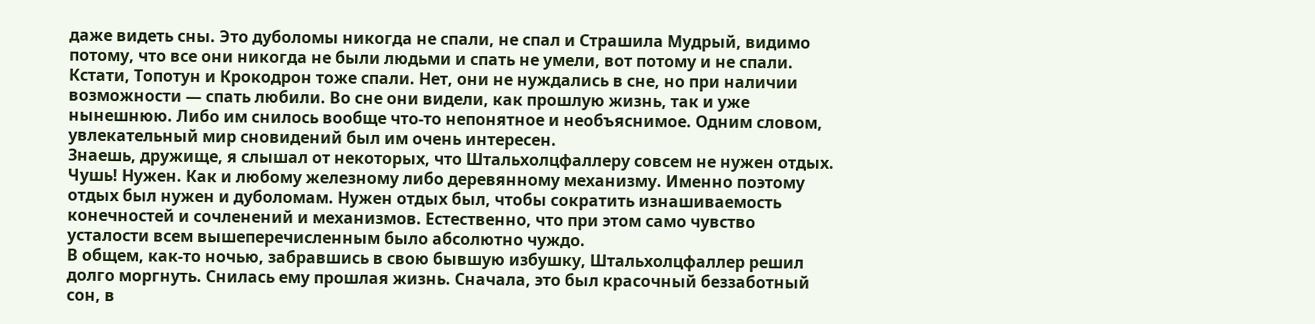даже видеть сны. Это дуболомы никогда не спали, не спал и Страшила Мудрый, видимо потому, что все они никогда не были людьми и спать не умели, вот потому и не спали.
Кстати, Топотун и Крокодрон тоже спали. Нет, они не нуждались в сне, но при наличии возможности — спать любили. Во сне они видели, как прошлую жизнь, так и уже нынешнюю. Либо им снилось вообще что-то непонятное и необъяснимое. Одним словом, увлекательный мир сновидений был им очень интересен.
Знаешь, дружище, я слышал от некоторых, что Штальхолцфаллеру совсем не нужен отдых. Чушь! Нужен. Как и любому железному либо деревянному механизму. Именно поэтому отдых был нужен и дуболомам. Нужен отдых был, чтобы сократить изнашиваемость конечностей и сочленений и механизмов. Естественно, что при этом само чувство усталости всем вышеперечисленным было абсолютно чуждо.
В общем, как-то ночью, забравшись в свою бывшую избушку, Штальхолцфаллер решил долго моргнуть. Снилась ему прошлая жизнь. Сначала, это был красочный беззаботный сон, в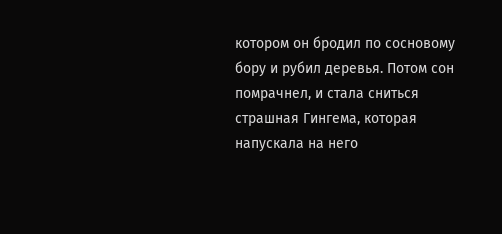котором он бродил по сосновому бору и рубил деревья. Потом сон помрачнел, и стала сниться страшная Гингема, которая напускала на него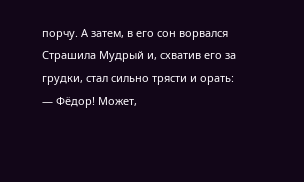порчу. А затем, в его сон ворвался Страшила Мудрый и, схватив его за грудки, стал сильно трясти и орать:
— Фёдор! Может,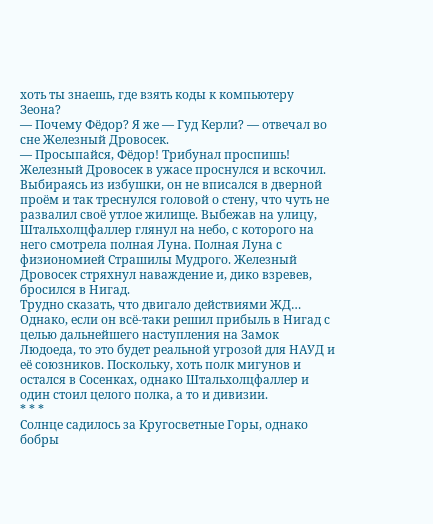хоть ты знаешь, где взять коды к компьютеру Зеона?
— Почему Фёдор? Я же — Гуд Керли? — отвечал во сне Железный Дровосек.
— Просыпайся, Фёдор! Трибунал проспишь!
Железный Дровосек в ужасе проснулся и вскочил. Выбираясь из избушки, он не вписался в дверной проём и так треснулся головой о стену, что чуть не развалил своё утлое жилище. Выбежав на улицу, Штальхолцфаллер глянул на небо, с которого на него смотрела полная Луна. Полная Луна с физиономией Страшилы Мудрого. Железный Дровосек стряхнул наваждение и, дико взревев, бросился в Нигад.
Трудно сказать, что двигало действиями ЖД… Однако, если он всё-таки решил прибыль в Нигад с целью дальнейшего наступления на Замок Людоеда, то это будет реальной угрозой для НАУД и её союзников. Поскольку, хоть полк мигунов и остался в Сосенках, однако Штальхолцфаллер и один стоил целого полка, а то и дивизии.
* * *
Солнце садилось за Кругосветные Горы, однако бобры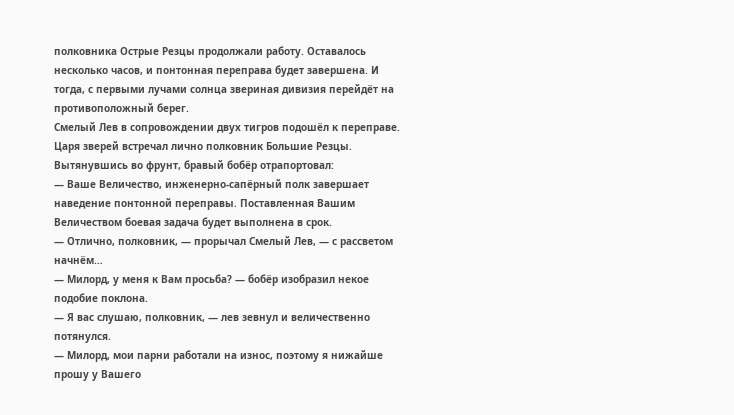полковника Острые Резцы продолжали работу. Оставалось несколько часов, и понтонная переправа будет завершена. И тогда, с первыми лучами солнца звериная дивизия перейдёт на противоположный берег.
Смелый Лев в сопровождении двух тигров подошёл к переправе. Царя зверей встречал лично полковник Большие Резцы. Вытянувшись во фрунт, бравый бобёр отрапортовал:
— Ваше Величество, инженерно-сапёрный полк завершает наведение понтонной переправы. Поставленная Вашим Величеством боевая задача будет выполнена в срок.
— Отлично, полковник, — прорычал Смелый Лев, — с рассветом начнём…
— Милорд, у меня к Вам просьба? — бобёр изобразил некое подобие поклона.
— Я вас слушаю, полковник, — лев зевнул и величественно потянулся.
— Милорд, мои парни работали на износ, поэтому я нижайше прошу у Вашего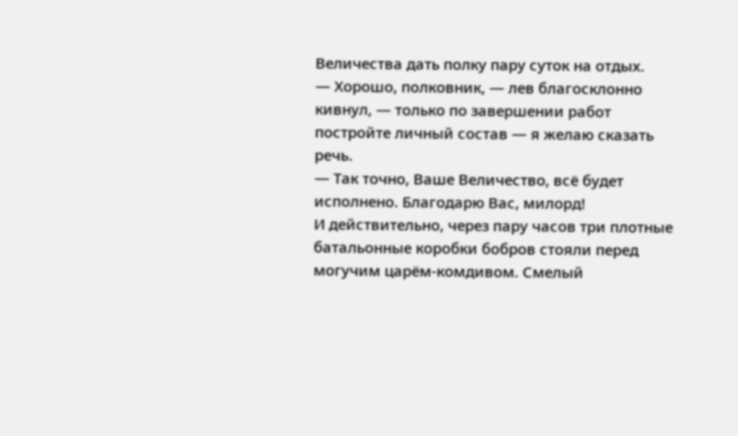Величества дать полку пару суток на отдых.
— Хорошо, полковник, — лев благосклонно кивнул, — только по завершении работ постройте личный состав — я желаю сказать речь.
— Так точно, Ваше Величество, всё будет исполнено. Благодарю Вас, милорд!
И действительно, через пару часов три плотные батальонные коробки бобров стояли перед могучим царём-комдивом. Смелый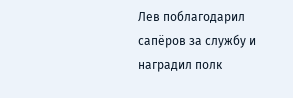Лев поблагодарил сапёров за службу и наградил полк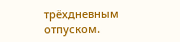трёхдневным отпуском.